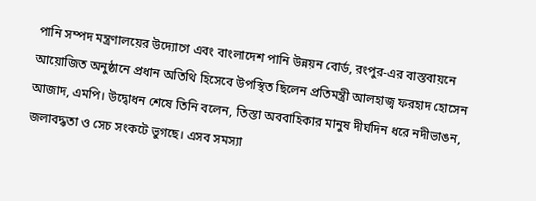পানি সম্পদ মন্ত্রণালয়ের উদ্যোগে এবং বাংলাদেশ পানি উন্নয়ন বোর্ড, রংপুর-এর বাস্তবায়নে আয়োজিত অনুষ্ঠানে প্রধান অতিথি হিসেবে উপস্থিত ছিলেন প্রতিমন্ত্রী আলহাজ্ব ফরহাদ হোসেন আজাদ, এমপি। উদ্বোধন শেষে তিনি বলেন, তিস্তা অববাহিকার মানুষ দীর্ঘদিন ধরে নদীভাঙন, জলাবদ্ধতা ও সেচ সংকটে ভুগছে। এসব সমস্যা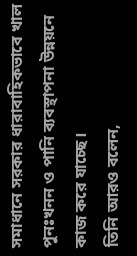সমাধানে সরকার ধারাবাহিকভাবে খাল পুনঃখনন ও পানি ব্যবস্থাপনা উন্নয়নে কাজ করে যাচ্ছে।
তিনি আরও বলেন,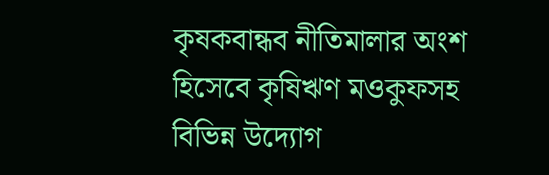কৃষকবান্ধব নীতিমালার অংশ হিসেবে কৃষিঋণ মওকুফসহ বিভিন্ন উদ্যোগ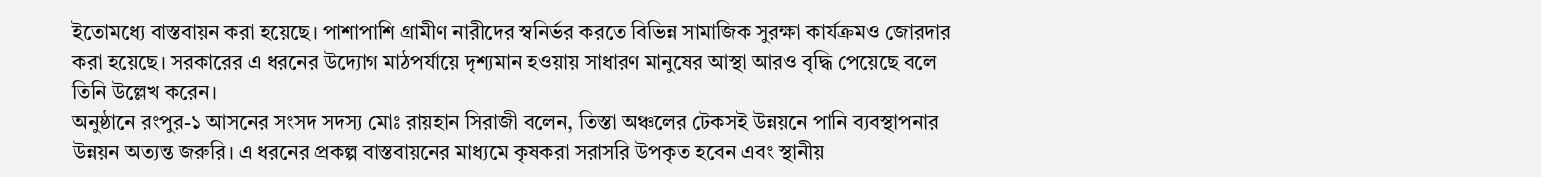ইতোমধ্যে বাস্তবায়ন করা হয়েছে। পাশাপাশি গ্রামীণ নারীদের স্বনির্ভর করতে বিভিন্ন সামাজিক সুরক্ষা কার্যক্রমও জোরদার করা হয়েছে। সরকারের এ ধরনের উদ্যোগ মাঠপর্যায়ে দৃশ্যমান হওয়ায় সাধারণ মানুষের আস্থা আরও বৃদ্ধি পেয়েছে বলে তিনি উল্লেখ করেন।
অনুষ্ঠানে রংপুর-১ আসনের সংসদ সদস্য মোঃ রায়হান সিরাজী বলেন, তিস্তা অঞ্চলের টেকসই উন্নয়নে পানি ব্যবস্থাপনার উন্নয়ন অত্যন্ত জরুরি। এ ধরনের প্রকল্প বাস্তবায়নের মাধ্যমে কৃষকরা সরাসরি উপকৃত হবেন এবং স্থানীয়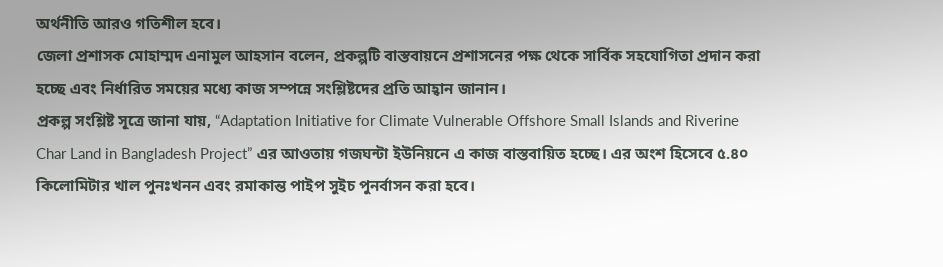অর্থনীতি আরও গতিশীল হবে।
জেলা প্রশাসক মোহাম্মদ এনামুল আহসান বলেন, প্রকল্পটি বাস্তবায়নে প্রশাসনের পক্ষ থেকে সার্বিক সহযোগিতা প্রদান করা হচ্ছে এবং নির্ধারিত সময়ের মধ্যে কাজ সম্পন্নে সংশ্লিষ্টদের প্রতি আহ্বান জানান।
প্রকল্প সংশ্লিষ্ট সূত্রে জানা যায়, “Adaptation Initiative for Climate Vulnerable Offshore Small Islands and Riverine Char Land in Bangladesh Project” এর আওতায় গজঘন্টা ইউনিয়নে এ কাজ বাস্তবায়িত হচ্ছে। এর অংশ হিসেবে ৫.৪০ কিলোমিটার খাল পুনঃখনন এবং রমাকান্ত পাইপ সুইচ পুনর্বাসন করা হবে।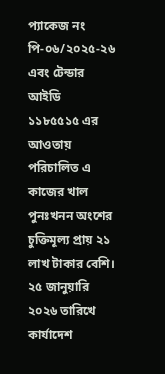প্যাকেজ নং পি-০৬/২০২৫-২৬ এবং টেন্ডার আইডি ১১৮৫৫১৫ এর আওতায় পরিচালিত এ কাজের খাল পুনঃখনন অংশের চুক্তিমূল্য প্রায় ২১ লাখ টাকার বেশি। ২৫ জানুয়ারি ২০২৬ তারিখে কার্যাদেশ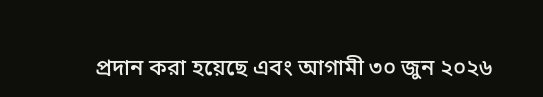প্রদান করা হয়েছে এবং আগামী ৩০ জুন ২০২৬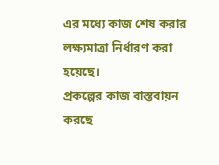এর মধ্যে কাজ শেষ করার লক্ষ্যমাত্রা নির্ধারণ করা হয়েছে।
প্রকল্পের কাজ বাস্তবায়ন করছে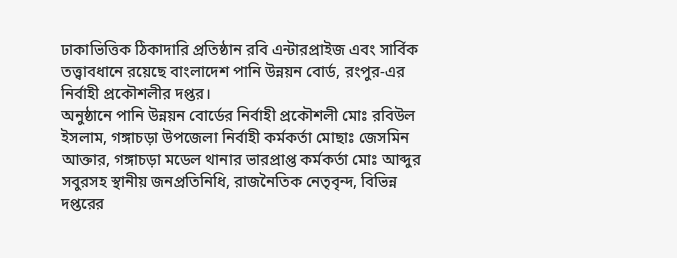ঢাকাভিত্তিক ঠিকাদারি প্রতিষ্ঠান রবি এন্টারপ্রাইজ এবং সার্বিক তত্ত্বাবধানে রয়েছে বাংলাদেশ পানি উন্নয়ন বোর্ড, রংপুর-এর নির্বাহী প্রকৌশলীর দপ্তর।
অনুষ্ঠানে পানি উন্নয়ন বোর্ডের নির্বাহী প্রকৌশলী মোঃ রবিউল ইসলাম, গঙ্গাচড়া উপজেলা নির্বাহী কর্মকর্তা মোছাঃ জেসমিন আক্তার, গঙ্গাচড়া মডেল থানার ভারপ্রাপ্ত কর্মকর্তা মোঃ আব্দুর সবুরসহ স্থানীয় জনপ্রতিনিধি, রাজনৈতিক নেতৃবৃন্দ, বিভিন্ন দপ্তরের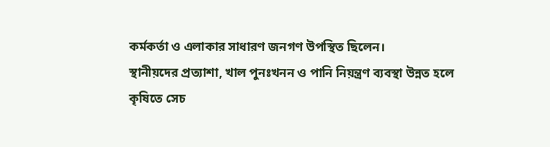কর্মকর্তা ও এলাকার সাধারণ জনগণ উপস্থিত ছিলেন।
স্থানীয়দের প্রত্যাশা, খাল পুনঃখনন ও পানি নিয়ন্ত্রণ ব্যবস্থা উন্নত হলে কৃষিতে সেচ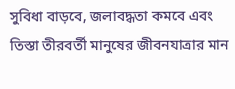সুবিধা বাড়বে, জলাবদ্ধতা কমবে এবং তিস্তা তীরবর্তী মানুষের জীবনযাত্রার মান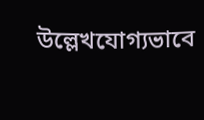উল্লেখযোগ্যভাবে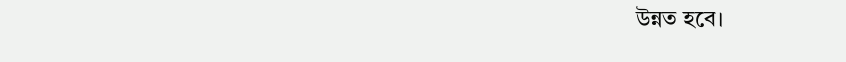উন্নত হবে।